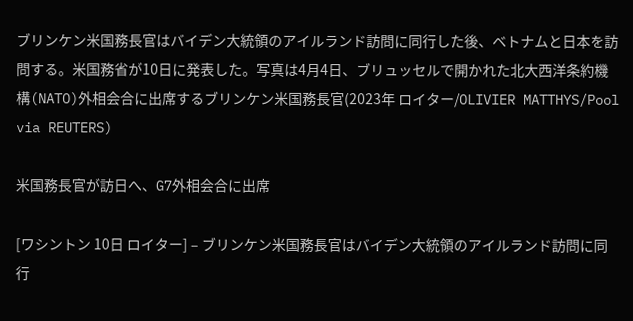ブリンケン米国務長官はバイデン大統領のアイルランド訪問に同行した後、ベトナムと日本を訪問する。米国務省が10日に発表した。写真は4月4日、ブリュッセルで開かれた北大西洋条約機構(NATO)外相会合に出席するブリンケン米国務長官(2023年 ロイター/OLIVIER MATTHYS/Pool via REUTERS)

米国務長官が訪日へ、G7外相会合に出席

[ワシントン 10日 ロイター] – ブリンケン米国務長官はバイデン大統領のアイルランド訪問に同行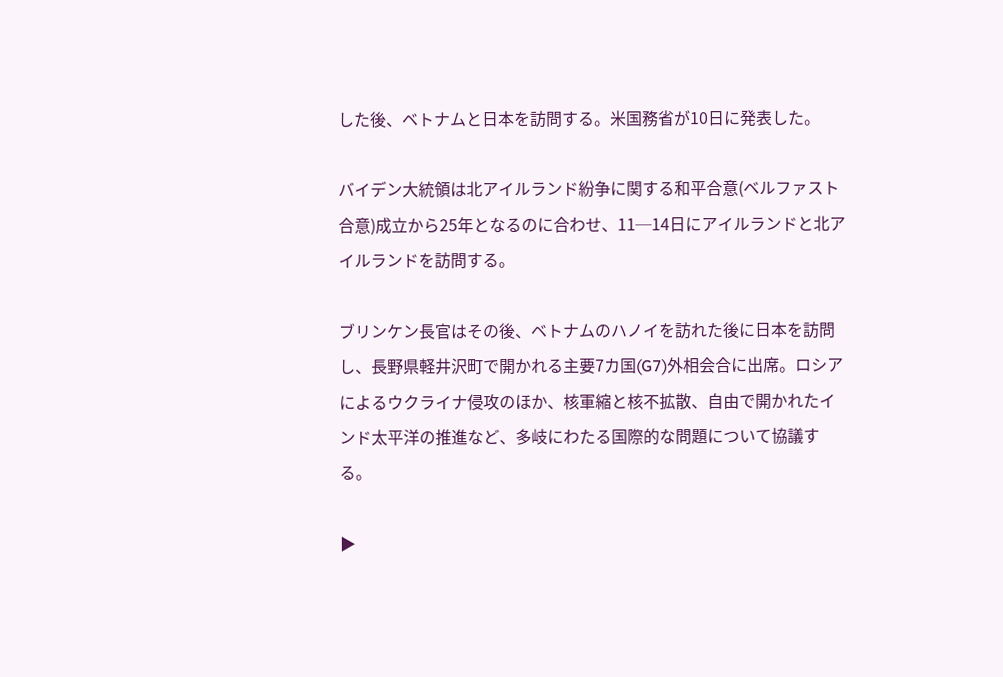した後、ベトナムと日本を訪問する。米国務省が10日に発表した。

バイデン大統領は北アイルランド紛争に関する和平合意(ベルファスト合意)成立から25年となるのに合わせ、11─14日にアイルランドと北アイルランドを訪問する。

ブリンケン長官はその後、ベトナムのハノイを訪れた後に日本を訪問し、長野県軽井沢町で開かれる主要7カ国(G7)外相会合に出席。ロシアによるウクライナ侵攻のほか、核軍縮と核不拡散、自由で開かれたインド太平洋の推進など、多岐にわたる国際的な問題について協議する。

▶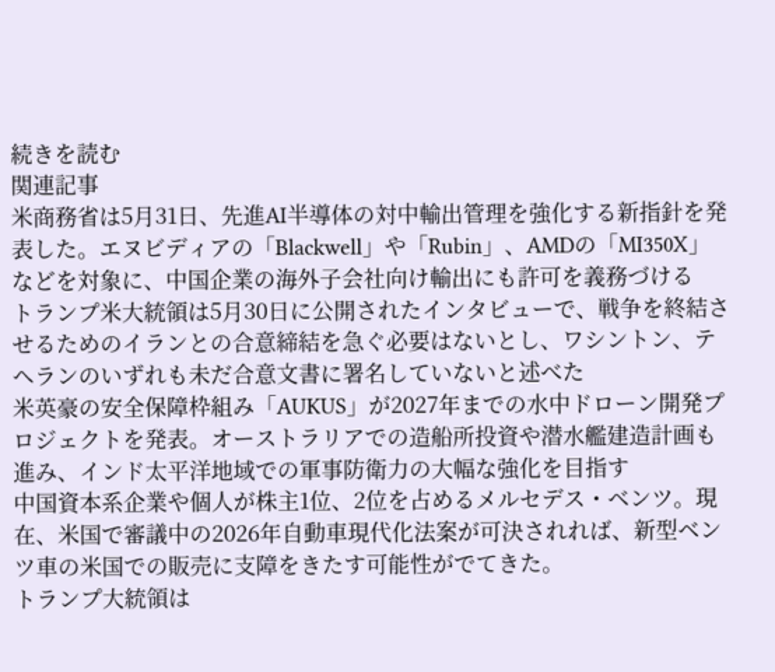続きを読む
関連記事
米商務省は5月31日、先進AI半導体の対中輸出管理を強化する新指針を発表した。エヌビディアの「Blackwell」や「Rubin」、AMDの「MI350X」などを対象に、中国企業の海外子会社向け輸出にも許可を義務づける
トランプ米大統領は5月30日に公開されたインタビューで、戦争を終結させるためのイランとの合意締結を急ぐ必要はないとし、ワシントン、テヘランのいずれも未だ合意文書に署名していないと述べた
米英豪の安全保障枠組み「AUKUS」が2027年までの水中ドローン開発プロジェクトを発表。オーストラリアでの造船所投資や潜水艦建造計画も進み、インド太平洋地域での軍事防衛力の大幅な強化を目指す
中国資本系企業や個人が株主1位、2位を占めるメルセデス・ベンツ。現在、米国で審議中の2026年自動車現代化法案が可決されれば、新型ベンツ車の米国での販売に支障をきたす可能性がでてきた。
トランプ大統領は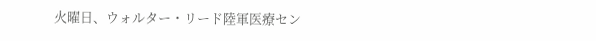火曜日、ウォルター・リード陸軍医療セン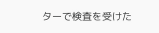ターで検査を受けた